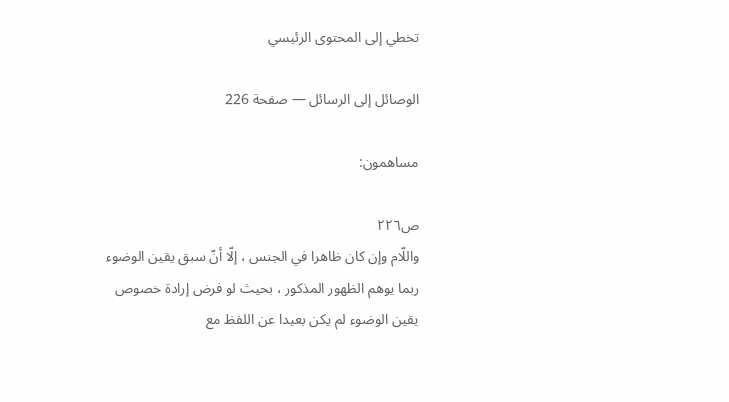تخطي إلى المحتوى الرئيسي

الوصائل إلى الرسائل — صفحة 226

مساهمون:

ص٢٢٦
واللّام وإن كان ظاهرا في الجنس ، إلّا أنّ سبق يقين الوضوء ربما يوهم الظهور المذكور ، بحيث لو فرض إرادة خصوص يقين الوضوء لم يكن بعيدا عن اللفظ مع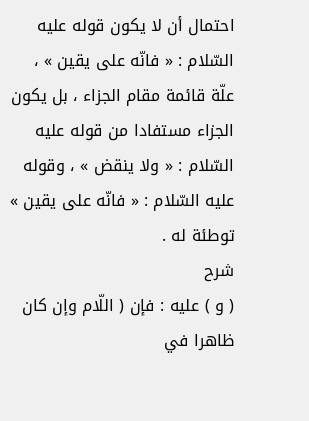احتمال أن لا يكون قوله عليه السّلام : « فانّه على يقين » ، علّة قائمة مقام الجزاء ، بل يكون الجزاء مستفادا من قوله عليه السّلام : « ولا ينقض » ، وقوله عليه السّلام : « فانّه على يقين » توطئة له .
شرح
( و ) عليه : فإن ( اللّام وإن كان ظاهرا في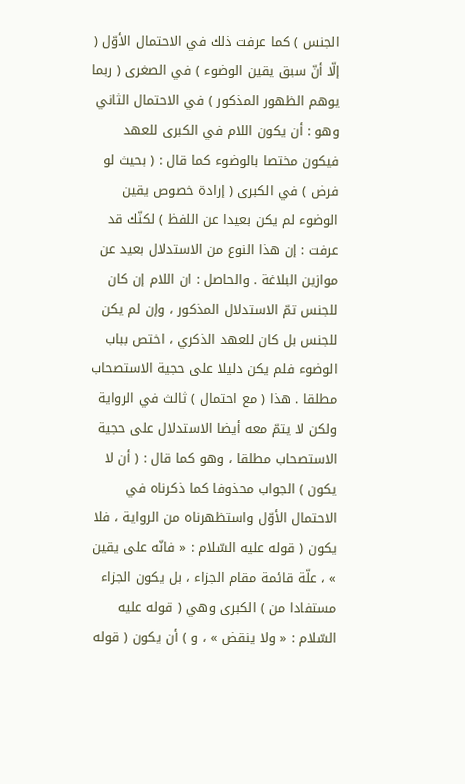الجنس ) كما عرفت ذلك في الاحتمال الأوّل ( إلّا أنّ سبق يقين الوضوء ) في الصغرى ( ربما يوهم الظهور المذكور ) في الاحتمال الثاني وهو : أن يكون اللام في الكبرى للعهد فيكون مختصا بالوضوء كما قال : ( بحيث لو فرض ) في الكبرى ( إرادة خصوص يقين الوضوء لم يكن بعيدا عن اللفظ ) لكنّك قد عرفت : إن هذا النوع من الاستدلال بعيد عن موازين البلاغة . والحاصل : ان اللام إن كان للجنس تمّ الاستدلال المذكور ، وإن لم يكن للجنس بل كان للعهد الذكري ، اختص بباب الوضوء فلم يكن دليلا على حجية الاستصحاب مطلقا . هذا ( مع احتمال ) ثالث في الرواية ولكن لا يتمّ معه أيضا الاستدلال على حجية الاستصحاب مطلقا ، وهو كما قال : ( أن لا يكون ) الجواب محذوفا كما ذكرناه في الاحتمال الأوّل واستظهرناه من الرواية ، فلا يكون ( قوله عليه السّلام : « فانّه على يقين » ، علّة قائمة مقام الجزاء ، بل يكون الجزاء مستفادا من ) الكبرى وهي ( قوله عليه السّلام : « ولا ينقض » ، و ) أن يكون ( قوله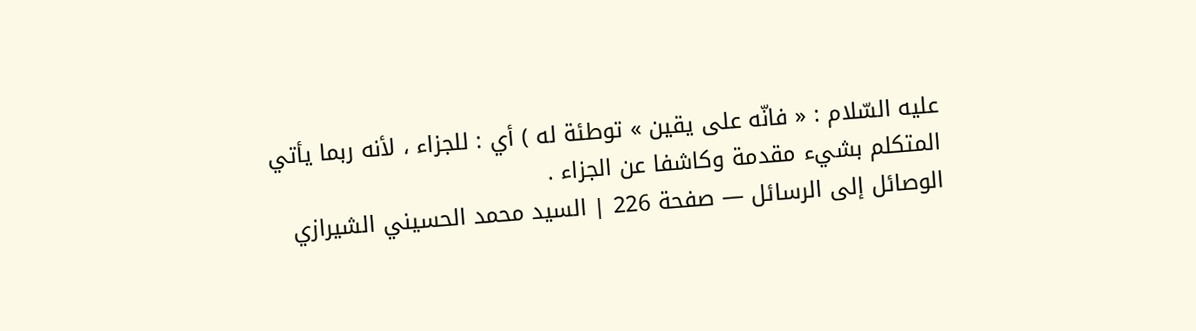عليه السّلام : « فانّه على يقين » توطئة له ) أي : للجزاء ، لأنه ربما يأتي المتكلم بشيء مقدمة وكاشفا عن الجزاء .
الوصائل إلى الرسائل — صفحة 226 | السيد محمد الحسيني الشيرازي